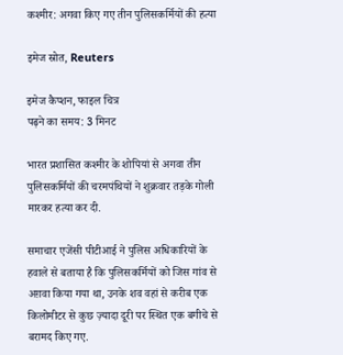कश्मीर: अगवा किए गए तीन पुलिसकर्मियों की हत्या

इमेज स्रोत, Reuters

इमेज कैप्शन, फाइल चित्र
पढ़ने का समय: 3 मिनट

भारत प्रशासित कश्मीर के शोपियां से अगवा तीन पुलिसकर्मियों की चरमपंथियों ने शुक्रवार तड़के गोली मारकर हत्या कर दी.

समाचार एजेंसी पीटीआई ने पुलिस अधिकारियों के हवाले से बताया है कि पुलिसकर्मियों को जिस गांव से अग़वा किया गया था, उनके शव वहां से करीब एक किलोमीटर से कुछ ज़्यादा दूरी पर स्थित एक बगीचे से बरामद किए गए.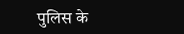पुलिस के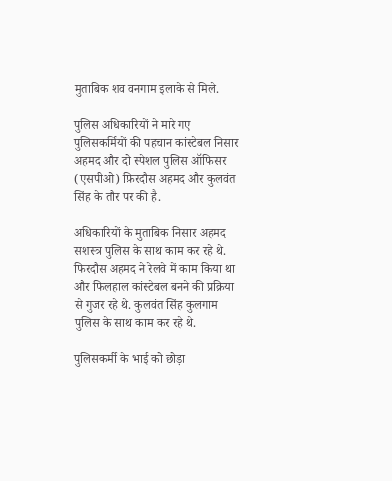मुताबिक शव वनगाम इलाके से मिले.

पुलिस अधिकारियों ने मारे गए पुलिसकर्मियों की पहचान कांस्टेबल निसार अहमद और दो स्पेशल पुलिस ऑफिसर (एसपीओ) फ़िरदौस अहमद और कुलवंत सिंह के तौर पर की है.

अधिकारियों के मुताबिक निसार अहमद सशस्त्र पुलिस के साथ काम कर रहे थे. फिरदौस अहमद ने रेलवे में काम किया था और फिलहाल कांस्टेबल बनने की प्रक्रिया से गुजर रहे थे. कुलवंत सिंह कुलगाम पुलिस के साथ काम कर रहे थे.

पुलिसकर्मी के भाई को छोड़ा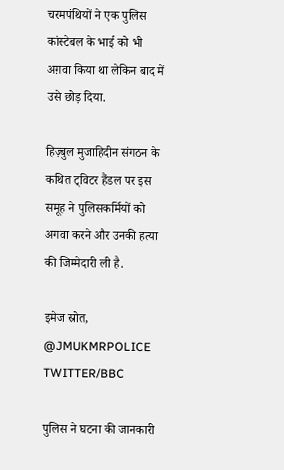चरमपंथियों ने एक पुलिस कांस्टेबल के भाई को भी अग़वा किया था लेकिन बाद में उसे छोड़ दिया.

हिज़्बुल मुजाहिदीन संगठन के कथित ट्विटर हैंडल पर इस समूह ने पुलिसकर्मियों को अगवा करने और उनकी हत्या की जिम्मेदारी ली है.

इमेज स्रोत, @JMUKMRPOLICE TWITTER/BBC

पुलिस ने घटना की जानकारी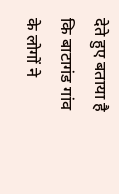देते हुए बताया है कि बाटागंड गांव के लोगों ने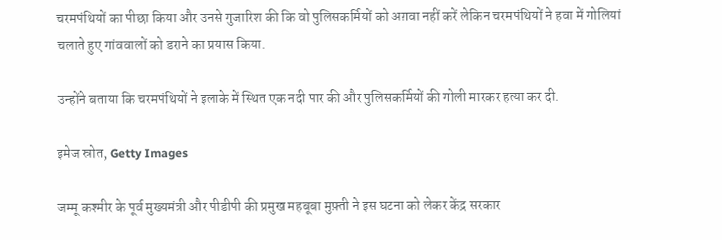चरमपंथियों का पीछा किया और उनसे गुजारिश की कि वो पुलिसकर्मियों को अग़वा नहीं करें लेकिन चरमपंथियों ने हवा में गोलियां चलाते हुए गांववालों को डराने का प्रयास किया.

उन्होंने बताया कि चरमपंथियों ने इलाके में स्थित एक नदी पार की और पुलिसकर्मियों की गोली मारकर हत्या कर दी.

इमेज स्रोत, Getty Images

जम्मू कश्मीर के पूर्व मुख्यमंत्री और पीडीपी की प्रमुख महबूबा मुफ़्ती ने इस घटना को लेकर केंद्र सरकार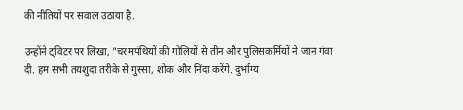की नीतियों पर सवाल उठाया है.

उन्होंने ट्विटर पर लिखा, "चरमपंथियों की गोलियों से तीन और पुलिसकर्मियों ने जान गंवा दी. हम सभी तयशुदा तरीके से गुस्सा, शोक और निंदा करेंगे. दुर्भाग्य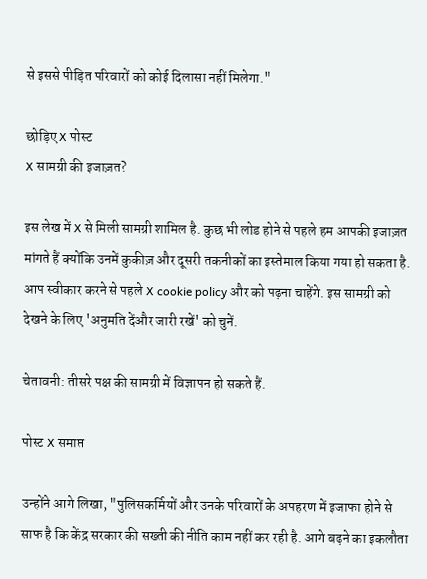से इससे पीड़ित परिवारों को कोई दिलासा नहीं मिलेगा."

छोड़िए X पोस्ट
X सामग्री की इजाज़त?

इस लेख में X से मिली सामग्री शामिल है. कुछ भी लोड होने से पहले हम आपकी इजाज़त मांगते हैं क्योंकि उनमें कुकीज़ और दूसरी तकनीकों का इस्तेमाल किया गया हो सकता है. आप स्वीकार करने से पहले X cookie policy और को पढ़ना चाहेंगे. इस सामग्री को देखने के लिए 'अनुमति देंऔर जारी रखें' को चुनें.

चेतावनी: तीसरे पक्ष की सामग्री में विज्ञापन हो सकते हैं.

पोस्ट X समाप्त

उन्होंने आगे लिखा, "पुलिसकर्मियों और उनके परिवारों के अपहरण में इजाफा होने से साफ है कि केंद्र सरकार की सख्ती की नीति काम नहीं कर रही है. आगे बढ़ने का इकलौता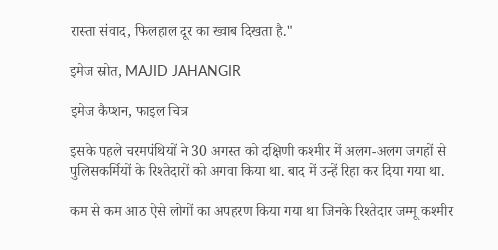रास्ता संवाद, फिलहाल दूर का ख्वाब दिखता है."

इमेज स्रोत, MAJID JAHANGIR

इमेज कैप्शन, फाइल चित्र

इसके पहले चरमपंथियों ने 30 अगस्त को दक्षिणी कश्मीर में अलग-अलग जगहों से पुलिसकर्मियों के रिश्तेदारों को अगवा किया था. बाद में उन्हें रिहा कर दिया गया था.

कम से कम आठ ऐसे लोगों का अपहरण किया गया था जिनके रिश्तेदार जम्मू कश्मीर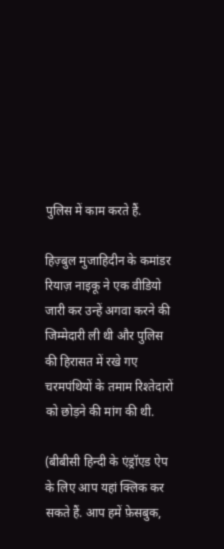पुलिस में काम करते हैं.

हिज़्बुल मुजाहिदीन के कमांडर रियाज़ नाइकू ने एक वीडियो जारी कर उन्हें अगवा करने की जिम्मेदारी ली थी और पुलिस की हिरासत में रखे गए चरमपंथियों के तमाम रिश्तेदारों को छोड़ने की मांग की थी.

(बीबीसी हिन्दी के एंड्रॉएड ऐप के लिए आप यहां क्लिक कर सकते हैं. आप हमें फ़ेसबुक,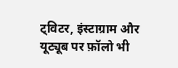ट्विटर, इंस्टाग्राम और यूट्यूब पर फ़ॉलो भी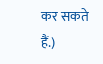कर सकते हैं.)